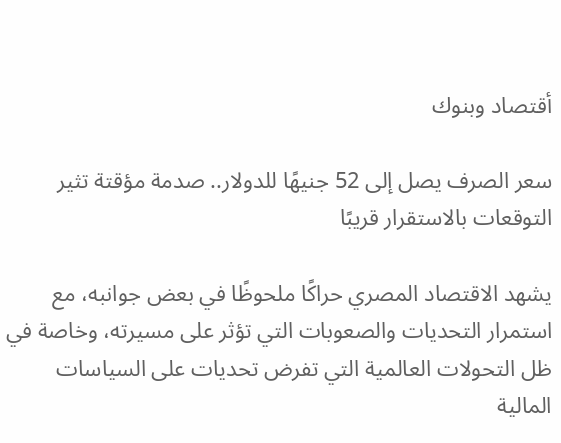أقتصاد وبنوك

سعر الصرف يصل إلى 52 جنيهًا للدولار.. صدمة مؤقتة تثير التوقعات بالاستقرار قريبًا

يشهد الاقتصاد المصري حراكًا ملحوظًا في بعض جوانبه، مع استمرار التحديات والصعوبات التي تؤثر على مسيرته، وخاصة في ظل التحولات العالمية التي تفرض تحديات على السياسات المالية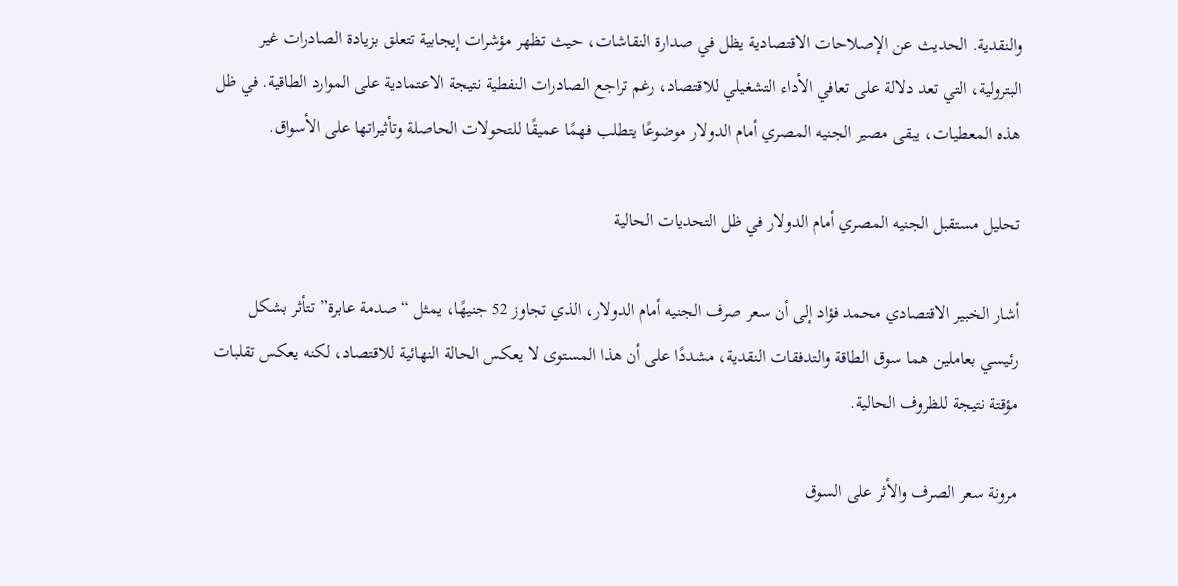والنقدية. الحديث عن الإصلاحات الاقتصادية يظل في صدارة النقاشات، حيث تظهر مؤشرات إيجابية تتعلق بزيادة الصادرات غير البترولية، التي تعد دلالة على تعافي الأداء التشغيلي للاقتصاد، رغم تراجع الصادرات النفطية نتيجة الاعتمادية على الموارد الطاقية. في ظل هذه المعطيات، يبقى مصير الجنيه المصري أمام الدولار موضوعًا يتطلب فهمًا عميقًا للتحولات الحاصلة وتأثيراتها على الأسواق.

تحليل مستقبل الجنيه المصري أمام الدولار في ظل التحديات الحالية

أشار الخبير الاقتصادي محمد فؤاد إلى أن سعر صرف الجنيه أمام الدولار، الذي تجاوز 52 جنيهًا، يمثل “صدمة عابرة” تتأثر بشكل رئيسي بعاملين هما سوق الطاقة والتدفقات النقدية، مشددًا على أن هذا المستوى لا يعكس الحالة النهائية للاقتصاد، لكنه يعكس تقلبات مؤقتة نتيجة للظروف الحالية.

مرونة سعر الصرف والأثر على السوق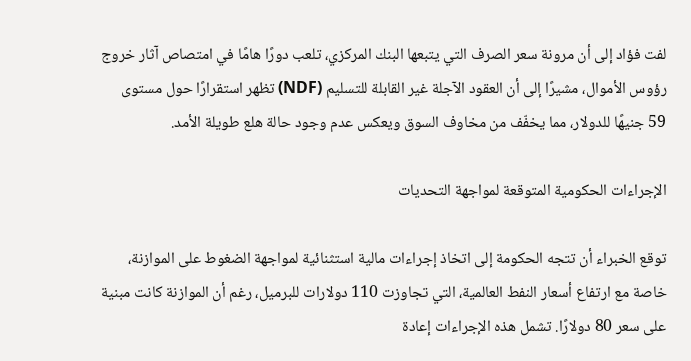لفت فؤاد إلى أن مرونة سعر الصرف التي يتبعها البنك المركزي، تلعب دورًا هامًا في امتصاص آثار خروج رؤوس الأموال، مشيرًا إلى أن العقود الآجلة غير القابلة للتسليم (NDF) تظهر استقرارًا حول مستوى 59 جنيهًا للدولار، مما يخفّف من مخاوف السوق ويعكس عدم وجود حالة هلع طويلة الأمد.

الإجراءات الحكومية المتوقعة لمواجهة التحديات

توقع الخبراء أن تتجه الحكومة إلى اتخاذ إجراءات مالية استثنائية لمواجهة الضغوط على الموازنة، خاصة مع ارتفاع أسعار النفط العالمية، التي تجاوزت 110 دولارات للبرميل، رغم أن الموازنة كانت مبنية على سعر 80 دولارًا. تشمل هذه الإجراءات إعادة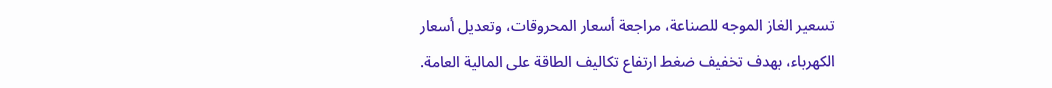تسعير الغاز الموجه للصناعة، مراجعة أسعار المحروقات، وتعديل أسعار الكهرباء، بهدف تخفيف ضغط ارتفاع تكاليف الطاقة على المالية العامة.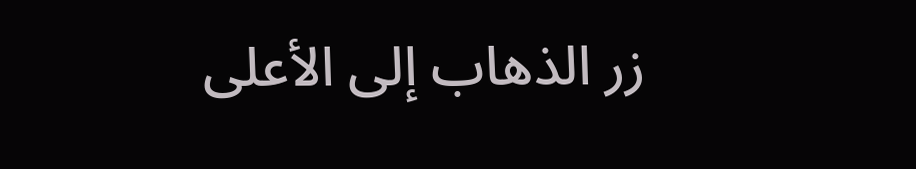زر الذهاب إلى الأعلى